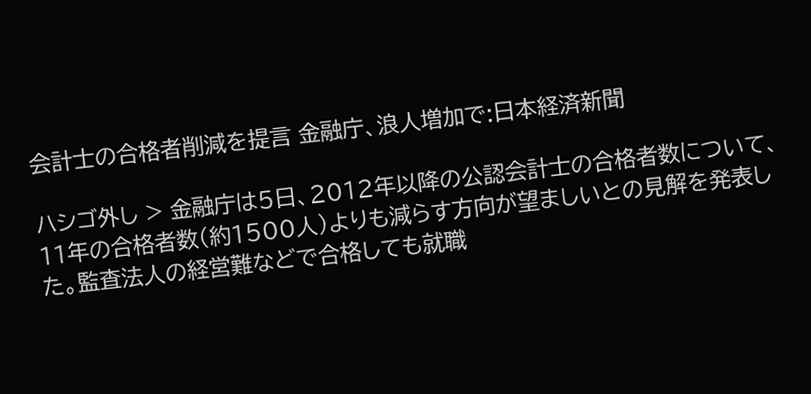会計士の合格者削減を提言 金融庁、浪人増加で:日本経済新聞

ハシゴ外し > 金融庁は5日、2012年以降の公認会計士の合格者数について、11年の合格者数(約1500人)よりも減らす方向が望ましいとの見解を発表した。監査法人の経営難などで合格しても就職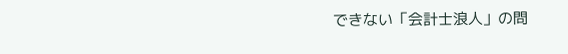できない「会計士浪人」の問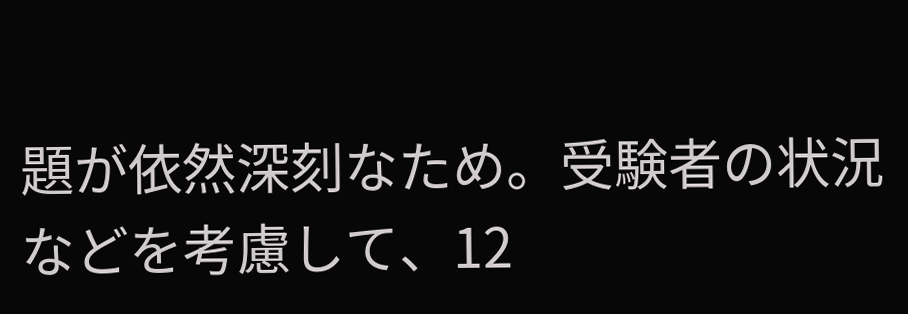題が依然深刻なため。受験者の状況などを考慮して、12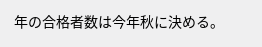年の合格者数は今年秋に決める。